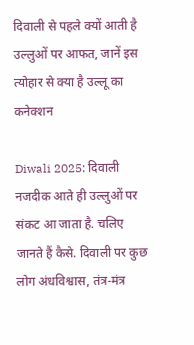दिवाली से पहले क्यों आती है उल्लुओं पर आफत, जानें इस त्योहार से क्या है उल्लू का कनेक्शन

Diwali 2025: दिवाली नजदीक आते ही उल्लुओं पर संकट आ जाता है. चलिए जानते हैं कैसे. दिवाली पर कुछ लोग अंधविश्वास, तंत्र-मंत्र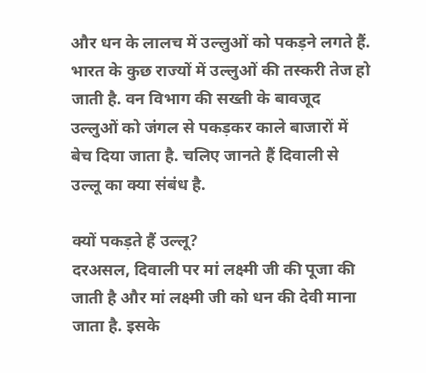और धन के लालच में उल्लुओं को पकड़ने लगते हैं. भारत के कुछ राज्यों में उल्लुओं की तस्करी तेज हो जाती है. वन विभाग की सख्ती के बावजूद उल्लुओं को जंगल से पकड़कर काले बाजारों में बेच दिया जाता है. चलिए जानते हैं दिवाली से उल्लू का क्या संबंध है.

क्यों पकड़ते हैं उल्लू?
दरअसल, दिवाली पर मां लक्ष्मी जी की पूजा की जाती है और मां लक्ष्मी जी को धन की देवी माना जाता है. इसके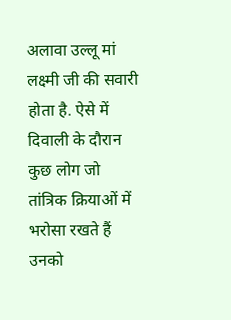अलावा उल्लू मां लक्ष्मी जी की सवारी होता है. ऐसे में दिवाली के दौरान कुछ लोग जो तांत्रिक क्रियाओं में भरोसा रखते हैं उनको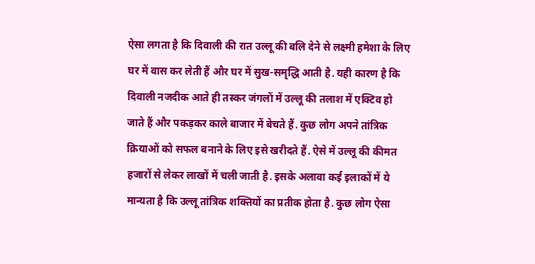ऐसा लगता है कि दिवाली की रात उल्लू की बलि देने से लक्ष्मी हमेशा के लिए घर में वास कर लेती हैं और घर में सुख-समृद्धि आती है. यही कारण है कि दिवाली नजदीक आते ही तस्कर जंगलों में उल्लू की तलाश में एक्टिव हो जाते हैं और पकड़कर काले बाजार में बेचते हैं. कुछ लोग अपने तांत्रिक क्रियाओं को सफल बनाने के लिए इसे खरीदते हैं. ऐसे में उल्लू की कीमत हजारों से लेकर लाखों में चली जाती है. इसके अलावा कई इलाकों में ये मान्यता है कि उल्लू तांत्रिक शक्तियों का प्रतीक होता है. कुछ लोग ऐसा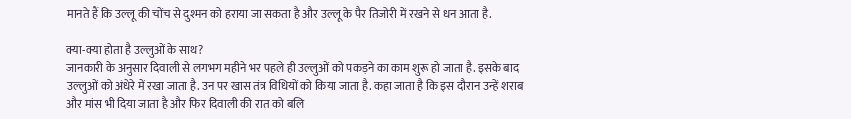मानते हैं कि उल्लू की चोंच से दुश्मन को हराया जा सकता है और उल्लू के पैर तिजोरी में रखने से धन आता है.

क्या-क्या होता है उल्लुओं के साथ?
जानकारी के अनुसार दिवाली से लगभग महीने भर पहले ही उल्लुओं को पकड़ने का काम शुरू हो जाता है. इसके बाद उल्लुओं को अंधेरे में रखा जाता है. उन पर खास तंत्र विधियों को किया जाता है. कहा जाता है कि इस दौरान उन्हें शराब और मांस भी दिया जाता है और फिर दिवाली की रात को बलि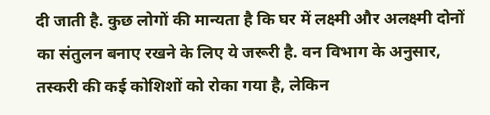दी जाती है. कुछ लोगों की मान्यता है कि घर में लक्ष्मी और अलक्ष्मी दोनों का संतुलन बनाए रखने के लिए ये जरूरी है. वन विभाग के अनुसार, तस्करी की कई कोशिशों को रोका गया है, लेकिन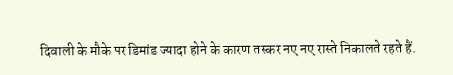दिवाली के मौके पर डिमांड ज्यादा होने के कारण तस्कर नए नए रास्ते निकालते रहते हैं.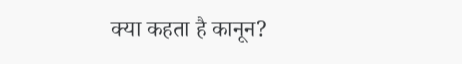क्या कहता है कानून?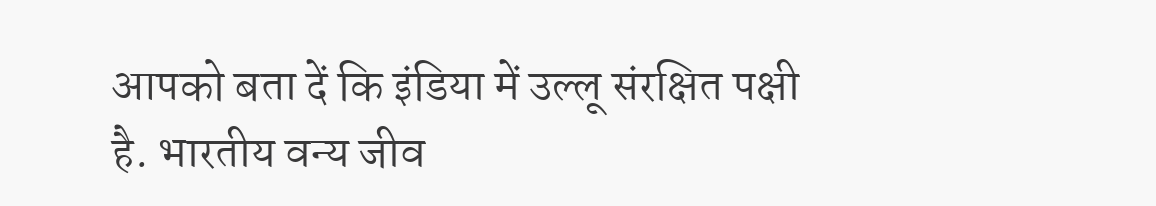आपको बता दें कि इंडिया में उल्लू संरक्षित पक्षी है. भारतीय वन्य जीव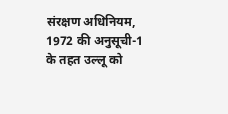संरक्षण अधिनियम, 1972 की अनुसूची-1 के तहत उल्लू को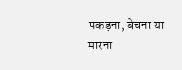पकड़ना, बेचना या मारना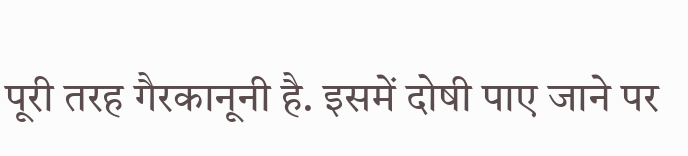पूरी तरह गैरकानूनी है. इसमें दोषी पाए जाने पर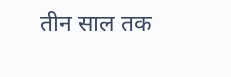तीन साल तक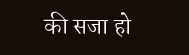की सजा हो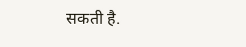सकती है.